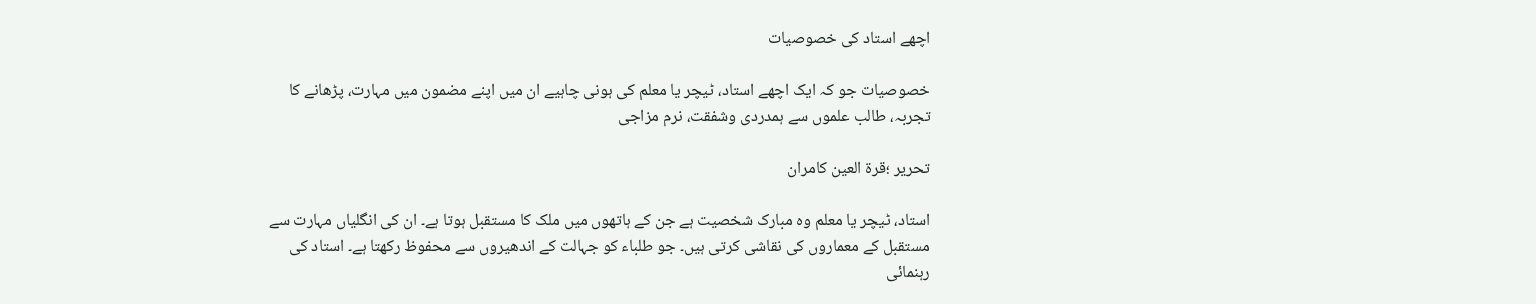اچھے استاد کی خصوصیات

خصوصیات جو کہ ایک اچھے استاد، ٹیچر یا معلم کی ہونی چاہیے ان میں اپنے مضمون میں مہارت، پڑھانے کا تجربہ، طالب علموں سے ہمدردی وشفقت، نرم مزاجی

تحریر ؛قرۃ العین کامران

استاد، ٹیچر یا معلم وہ مبارک شخصیت ہے جن کے ہاتھوں میں ملک کا مستقبل ہوتا ہے۔ ان کی انگلیاں مہارت سے مستقبل کے معماروں کی نقاشی کرتی ہیں۔ جو طلباء کو جہالت کے اندھیروں سے محفوظ رکھتا ہے۔ استاد کی رہنمائی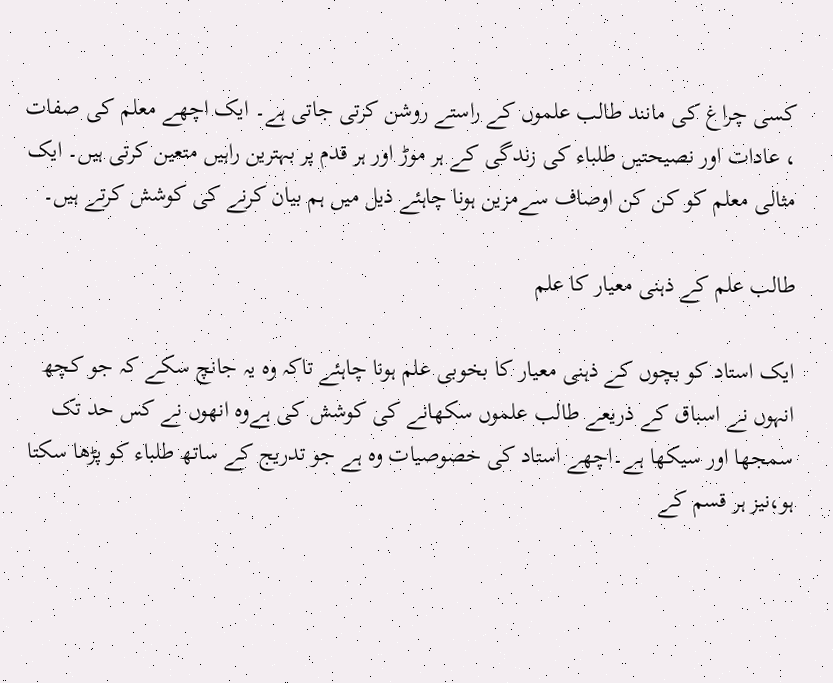کسی چراغ کی مانند طالب علموں کے راستے روشن کرتی جاتی ہے۔ ایک اچھے معلم کی صفات ، عادات اور نصیحتیں طلباء کی زندگی کے ہر موڑ اور ہر قدم پر بہترین راہیں متعین کرتی ہیں۔ ایک مثالی معلم کو کن کن اوصاف سےمزین ہونا چاہئے ذیل میں ہم بیان کرنے کی کوشش کرتے ہیں۔

طالب علم کے ذہنی معیار کا علم

ایک استاد کو بچوں کے ذہنی معیار کا بخوبی علم ہونا چاہئے تاکہ وہ یہ جانچ سکے کہ جو کچھ انہوں نے اسباق کے ذریعے طالب علموں سکھانے کی کوشش کی ہےوہ انھوں نے کس حد تک سمجھا اور سیکھا ہے۔اچھے استاد کی خصوصیات وہ ہے جو تدریج کے ساتھ طلباء کو پڑھا سکتا ہو،نیز ہر قسم کے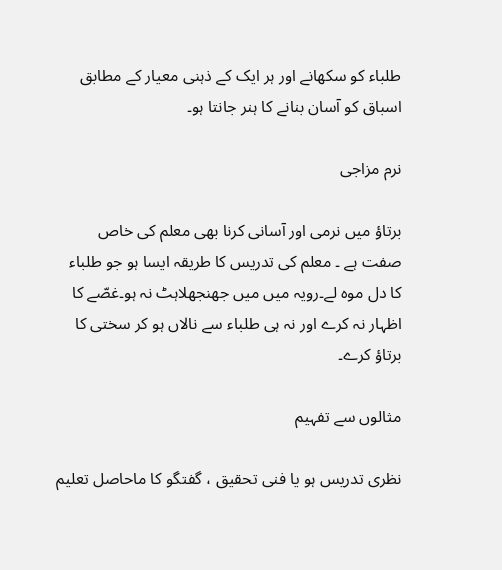طلباء کو سکھانے اور ہر ایک کے ذہنی معیار کے مطابق اسباق کو آسان بنانے کا ہنر جانتا ہو۔

نرم مزاجی

برتاؤ میں نرمی اور آسانی کرنا بھی معلم کی خاص صفت ہے ۔ معلم کی تدریس کا طریقہ ایسا ہو جو طلباء کا دل موہ لے۔رویہ میں میں جھنجھلاہٹ نہ ہو۔غصّے کا اظہار نہ کرے اور نہ ہی طلباء سے نالاں ہو کر سختی کا برتاؤ کرے۔

مثالوں سے تفہیم

نظری تدریس ہو یا فنی تحقیق ، گفتگو کا ماحاصل تعلیم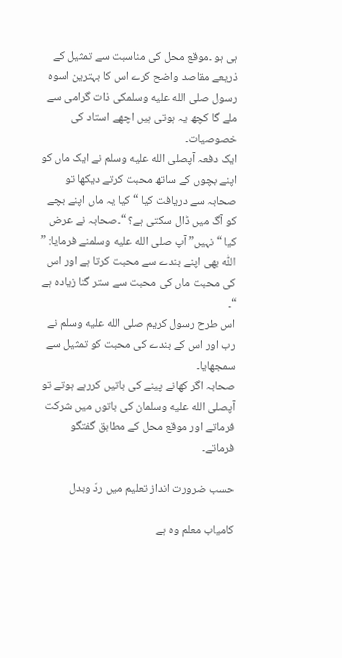ہی ہو ۔موقع محل کی مناسبت سے تمثیل کے ذریعے مقاصد واضح کرے اس کا بہترین اسوہ رسول صلى الله عليه وسلمکی ذات گرامی سے ملے گا کچھ یہ ہوتی ہیں اچھے استاد کی خصوصیات۔
ایک دفعہ آپصلى الله عليه وسلم نے ایک ماں کو اپنے بچوں کے ساتھ محبت کرتے دیکھا تو صحابہ سے دریافت کیا “کیا یہ ماں اپنے بچے کو آگ میں ڈال سکتی ہے؟ “۔صحابہ نے عرض کیا “نہیں” آپ صلى الله عليه وسلمنے فرمایا: ” اللّٰہ بھی اپنے بندے سے محبت کرتا ہے اور اس کی محبت ماں کی محبت سے ستر گنا زیادہ ہے “۔
اس طرح رسول کریم صلى الله عليه وسلم نے رب اور اس کے بندے کی محبت کو تمثیل سے سمجھایا۔
صحابہ اگر کھانے پینے کی باتیں کررہے ہوتے تو آپصلى الله عليه وسلمان کی باتوں میں شرکت فرماتے اور موقع محل کے مطابق گفتگو فرماتے۔

حسب ضرورت انداز تعلیم میں ردّ وبدل

کامیاب معلم وہ ہے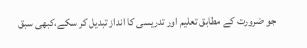جو ضرورت کے مطابق تعلیم اور تدریسی کا انداز تبدیل کر سکے،کبھی سبق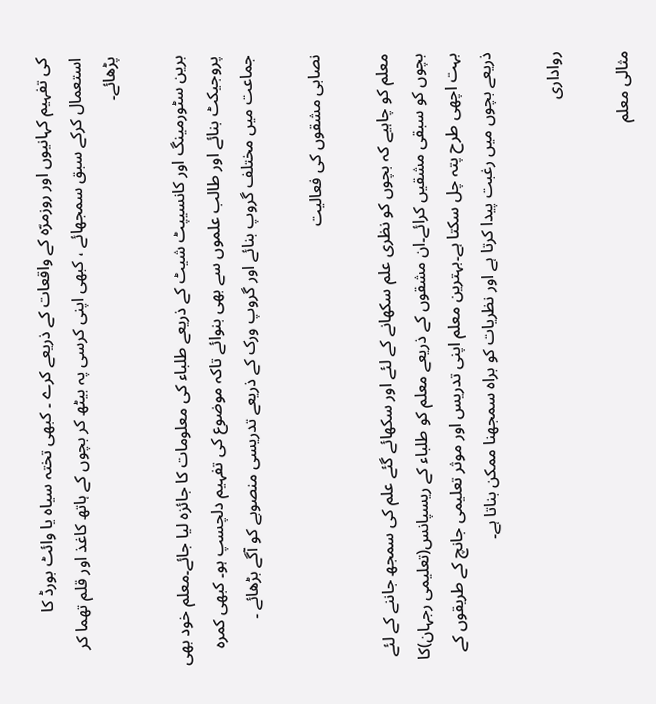کی تفہیم کہانیوں اور روزمرّہ کے واقعات کے ذریعے کرے ۔ کبھی تختہ سیاہ یا وائٹ بورڈ کا استعمال کرکے سبق سمجھائے ، کبھی اپنی کرسی پہ بیٹھ کر بچوں کے ہاتھ کاغذ اور قلم تھما کر پڑھائے۔

برین سٹورمینگ اور کانسیپٹ شیٹ کے ذریعے طلباء کی معلومات کا جائزہ لیا جائے۔معلم خود بھی پروجیکٹ بنائے اور طالب علموں سے بھی بنوائے تاکہ موضوع کی تفہیم دلچسپ ہو۔ کبھی کمرہ جماعت میں مختلف گروپ بنائے اور گروپ ورک کے ذریعے تدریسی منصوبے کو آگے بڑھائے ۔

نصابی مشقوں کی فعالیت

معلم کو چاہیے کہ بچوں کو نظری علم سکھانے کے لئے اور سکھائے گئے علم کی سمجھ جاننے کے لئے بچوں کو سبقی مشقیں کرائے۔ان مشقوں کے ذریعے معلم کو طلباء کے ریسپانس(تعلیمی رجہان)کا بہت اچھی طرح پتہ چل سکتا ہے۔بہترین معلم اپنی تدریس اور موثر تعلیمی جانچ کے طریقوں کے ذریعے بچوں میں رغبت پیدا کرتا ہے اور نظریات کو براہ سمجھنا ممکن بناتا ہے۔

رواداری

مثالی معلم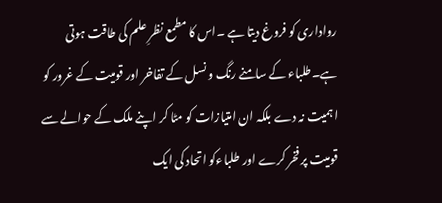رواداری کو فروغ دیتا ہے ۔اس کا مطمع نظرِ علم کی طاقت ہوتی ہے۔طلباء کے سامنے رنگ و نسل کے تفاخر اور قومیت کے غرور کو اہمیت نہ دے بلکہ ان امتیازات کو مٹا کر اپنے ملک کے حوالے سے قومیت پر فخر کرے اور طلباءکو اتحاد کی ایک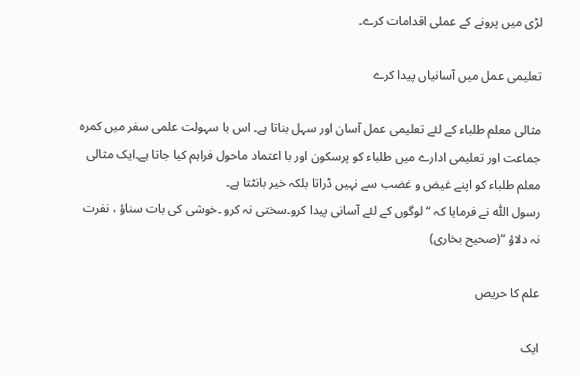لڑی میں پرونے کے عملی اقدامات کرے۔

تعلیمی عمل میں آسانیاں پیدا کرے

مثالی معلم طلباء کے لئے تعلیمی عمل آسان اور سہل بناتا ہے۔ اس با سہولت علمی سفر میں کمرہ جماعت اور تعلیمی ادارے میں طلباء کو پرسکون اور با اعتماد ماحول فراہم کیا جاتا ہے۔ایک مثالی معلم طلباء کو اپنے غیض و غضب سے نہیں ڈراتا بلکہ خیر بانٹتا ہے۔
رسول اللّٰہ نے فرمایا کہ “لوگوں کے لئے آسانی پیدا کرو۔سختی نہ کرو ۔خوشی کی بات سناؤ ، نفرت نہ دلاؤ “(صحیح بخاری)

علم کا حریص

ایک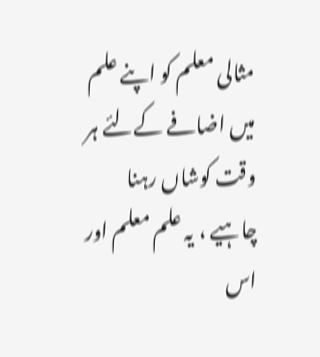مثالی معلم کو اپنے علم میں اضافے کےلئے ہر وقت کوشاں رہنا چاہیے ، یہ علم معلم اور اس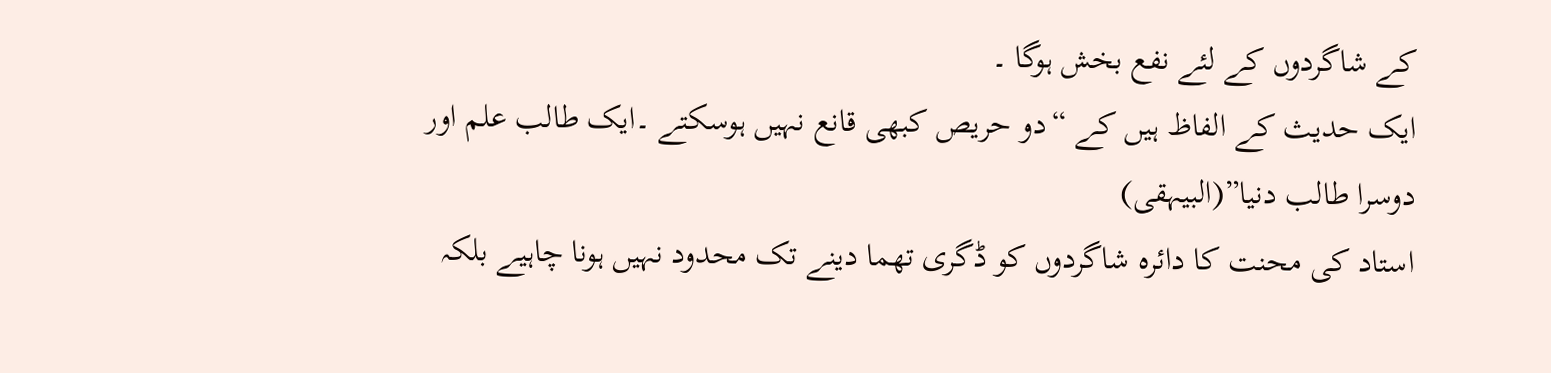کے شاگردوں کے لئے نفع بخش ہوگا ۔
ایک حدیث کے الفاظ ہیں کے “دو حریص کبھی قانع نہیں ہوسکتے ۔ایک طالب علم اور دوسرا طالب دنیا”(البیہقی)
استاد کی محنت کا دائرہ شاگردوں کو ڈگری تھما دینے تک محدود نہیں ہونا چاہیے بلکہ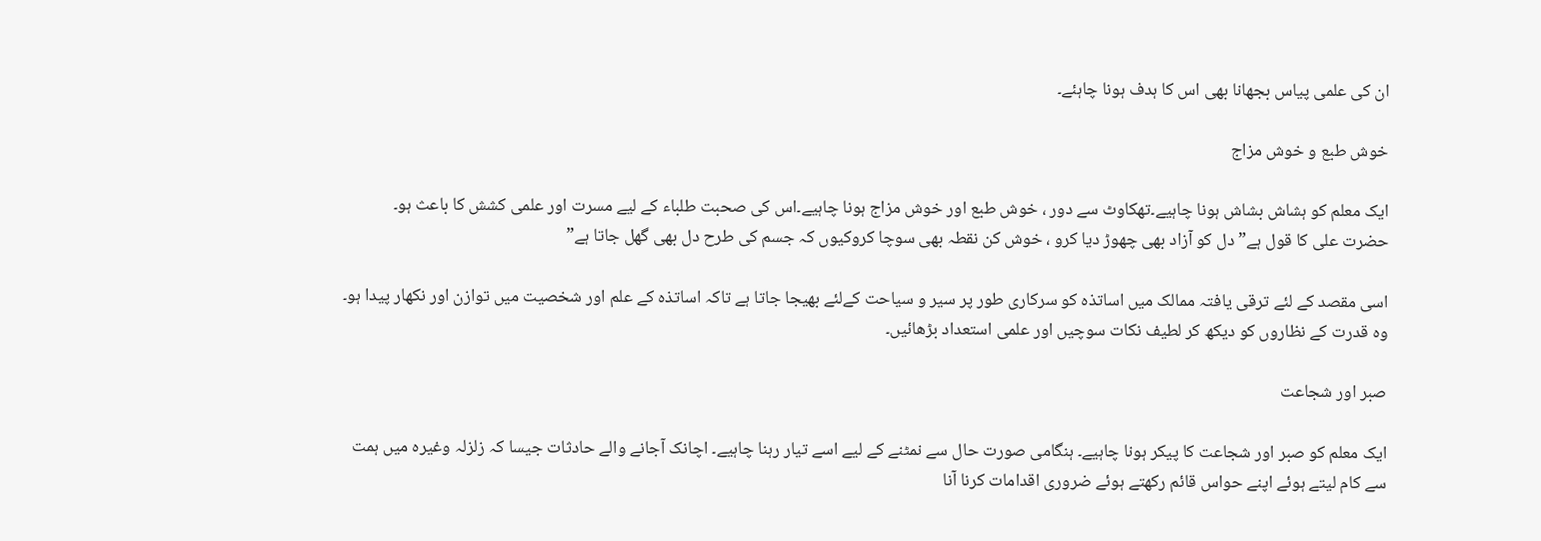ان کی علمی پیاس بجھانا بھی اس کا ہدف ہونا چاہئے۔

خوش طبع و خوش مزاج

ایک معلم کو ہشاش بشاش ہونا چاہیے۔تھکاوٹ سے دور ، خوش طبع اور خوش مزاج ہونا چاہیے۔اس کی صحبت طلباء کے لیے مسرت اور علمی کشش کا باعث ہو۔
حضرت علی کا قول ہے” دل کو آزاد بھی چھوڑ دیا کرو ، خوش کن نقطہ بھی سوچا کروکیوں کہ جسم کی طرح دل بھی گھل جاتا ہے”

اسی مقصد کے لئے ترقی یافتہ ممالک میں اساتذہ کو سرکاری طور پر سیر و سیاحت کےلئے بھیجا جاتا ہے تاکہ اساتذہ کے علم اور شخصیت میں توازن اور نکھار پیدا ہو۔ وہ قدرت کے نظاروں کو دیکھ کر لطیف نکات سوچیں اور علمی استعداد بڑھائیں۔

صبر اور شجاعت

ایک معلم کو صبر اور شجاعت کا پیکر ہونا چاہیے۔ ہنگامی صورت حال سے نمٹنے کے لیے اسے تیار رہنا چاہیے۔ اچانک آجانے والے حادثات جیسا کہ زلزلہ وغیرہ میں ہمت سے کام لیتے ہوئے اپنے حواس قائم رکھتے ہوئے ضروری اقدامات کرنا آنا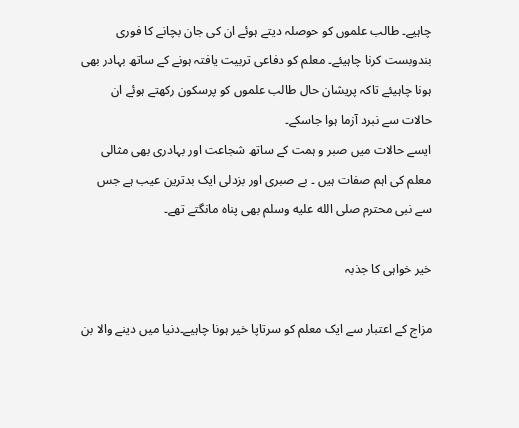چاہیے۔ طالب علموں کو حوصلہ دیتے ہوئے ان کی جان بچانے کا فوری بندوبست کرنا چاہیئے۔ معلم کو دفاعی تربیت یافتہ ہونے کے ساتھ بہادر بھی ہونا چاہیئے تاکہ پریشان حال طالب علموں کو پرسکون رکھتے ہوئے ان حالات سے نبرد آزما ہوا جاسکے۔
ایسے حالات میں صبر و ہمت کے ساتھ شجاعت اور بہادری بھی مثالی معلم کی اہم صفات ہیں ۔ بے صبری اور بزدلی ایک بدترین عیب ہے جس سے نبی محترم صلى الله عليه وسلم بھی پناہ مانگتے تھے۔

خیر خواہی کا جذبہ

مزاج کے اعتبار سے ایک معلم کو سرتاپا خیر ہونا چاہیے۔دنیا میں دینے والا بن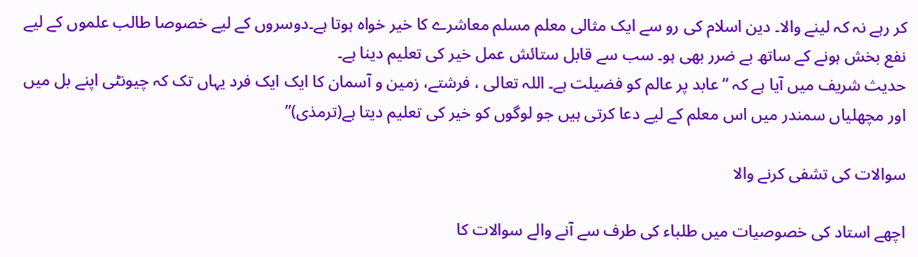کر رہے نہ کہ لینے والا۔ دین اسلام کی رو سے ایک مثالی معلم مسلم معاشرے کا خیر خواہ ہوتا ہے۔دوسروں کے لیے خصوصا طالب علموں کے لیے نفع بخش ہونے کے ساتھ بے ضرر بھی ہو۔ سب سے قابل ستائش عمل خیر کی تعلیم دینا ہے۔
حدیث شریف میں آیا ہے کہ “عابد پر عالم کو فضیلت ہے۔ اللہ تعالی ، فرشتے، زمین و آسمان کا ایک ایک فرد یہاں تک کہ چیونٹی اپنے بل میں اور مچھلیاں سمندر میں اس معلم کے لیے دعا کرتی ہیں جو لوگوں کو خیر کی تعلیم دیتا ہے(ترمذی)”

سوالات کی تشفی کرنے والا

اچھے استاد کی خصوصیات میں طلباء کی طرف سے آنے والے سوالات کا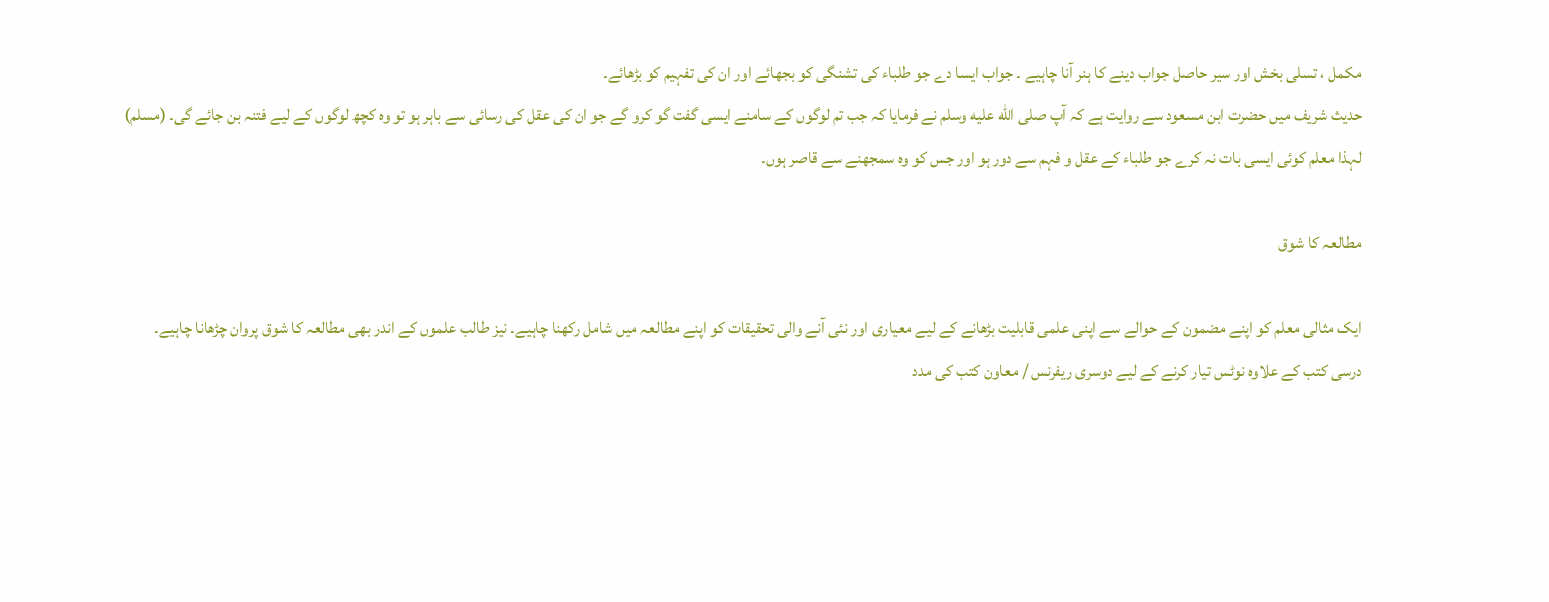مکمل ، تسلی بخش اور سیر حاصل جواب دینے کا ہنر آنا چاہیے ۔ جواب ایسا دے جو طلباء کی تشنگی کو بجھائے اور ان کی تفہیم کو بڑھائے۔
حدیث شریف میں حضرت ابن مسعود سے روایت ہے کہ آپ صلى الله عليه وسلم نے فرمایا کہ جب تم لوگوں کے سامنے ایسی گفت گو کرو گے جو ان کی عقل کی رسائی سے باہر ہو تو وہ کچھ لوگوں کے لیے فتنہ بن جائے گی۔ (مسلم)
لہذا معلم کوئی ایسی بات نہ کرے جو طلباء کے عقل و فہم سے دور ہو اور جس کو وہ سمجھنے سے قاصر ہوں۔

مطالعہ کا شوق

ایک مثالی معلم کو اپنے مضمون کے حوالے سے اپنی علمی قابلیت بڑھانے کے لیے معیاری اور نئی آنے والی تحقیقات کو اپنے مطالعہ میں شامل رکھنا چاہیے۔ نیز طالب علموں کے اندر بھی مطالعہ کا شوق پروان چڑھانا چاہیے۔
درسی کتب کے علاوہ نوٹس تیار کرنے کے لیے دوسری ریفرنس / معاون کتب کی مدد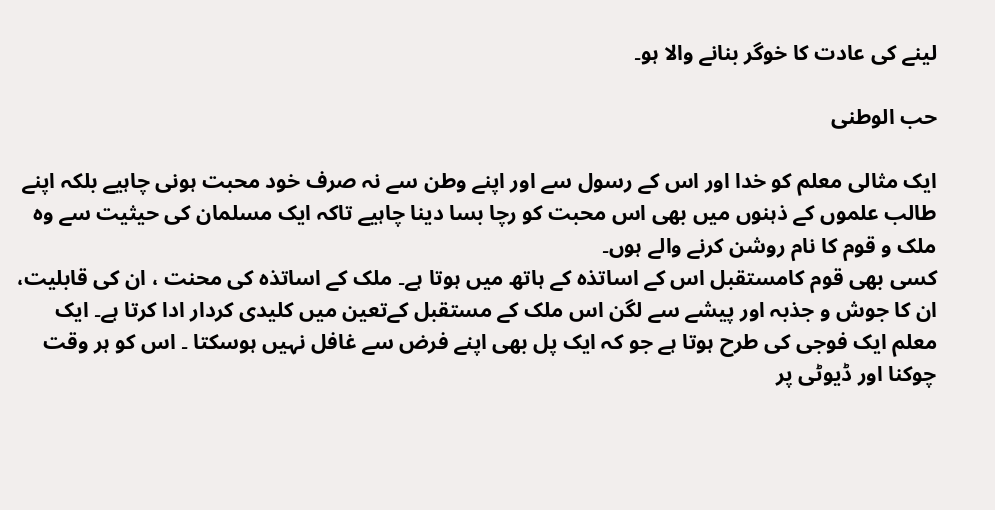لینے کی عادت کا خوگر بنانے والا ہو۔

حب الوطنی

ایک مثالی معلم کو خدا اور اس کے رسول سے اور اپنے وطن سے نہ صرف خود محبت ہونی چاہیے بلکہ اپنے طالب علموں کے ذہنوں میں بھی اس محبت کو رچا بسا دینا چاہیے تاکہ ایک مسلمان کی حیثیت سے وہ ملک و قوم کا نام روشن کرنے والے ہوں۔
کسی بھی قوم کامستقبل اس کے اساتذہ کے ہاتھ میں ہوتا ہے۔ ملک کے اساتذہ کی محنت ، ان کی قابلیت، ان کا جوش و جذبہ اور پیشے سے لگن اس ملک کے مستقبل کےتعین میں کلیدی کردار ادا کرتا ہے۔ ایک معلم ایک فوجی کی طرح ہوتا ہے جو کہ ایک پل بھی اپنے فرض سے غافل نہیں ہوسکتا ۔ اس کو ہر وقت چوکنا اور ڈیوٹی پر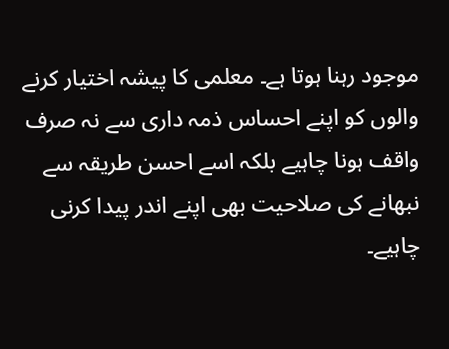موجود رہنا ہوتا ہے۔ معلمی کا پیشہ اختیار کرنے والوں کو اپنے احساس ذمہ داری سے نہ صرف واقف ہونا چاہیے بلکہ اسے احسن طریقہ سے نبھانے کی صلاحیت بھی اپنے اندر پیدا کرنی چاہیے۔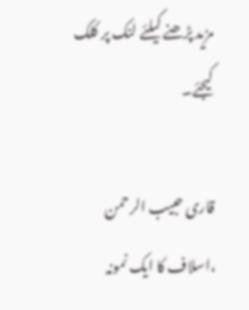مزید پڑھنے کیلئے لنک پر کلک کیجئے۔

قاری حبیب الرحمن ،اسلاف کا ایک نمونہ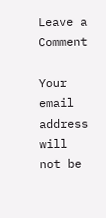Leave a Comment

Your email address will not be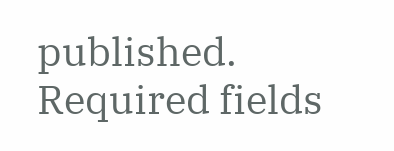published. Required fields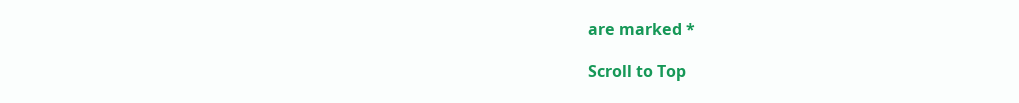are marked *

Scroll to Top